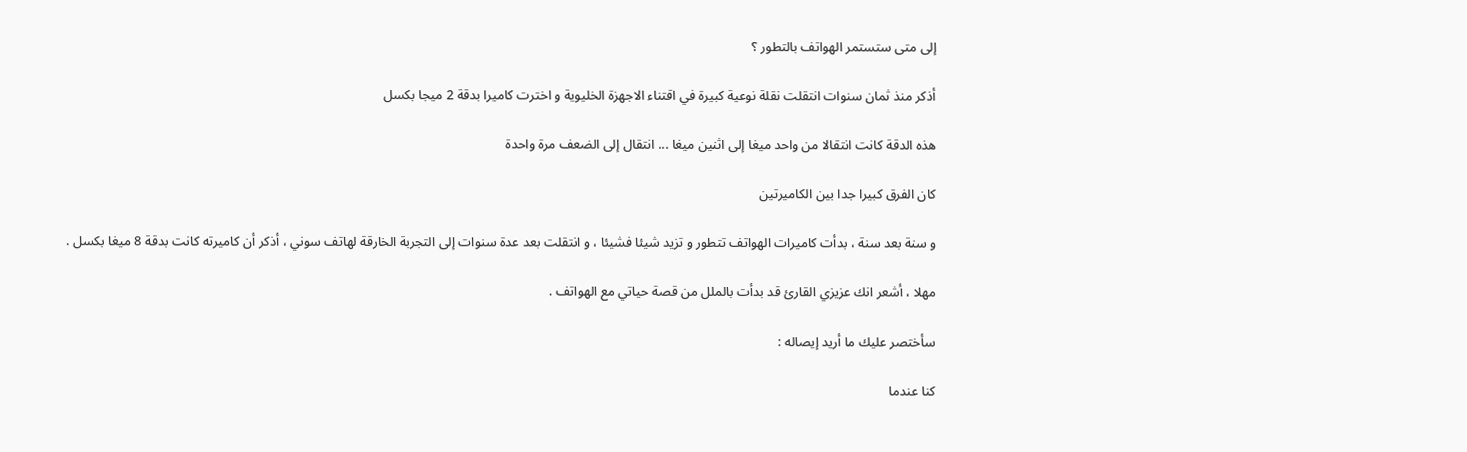إلى متى ستستمر الهواتف بالتطور ؟

أذكر منذ ثمان سنوات انتقلت نقلة نوعية كبيرة في اقتناء الاجهزة الخليوية و اخترت كاميرا بدقة 2 ميجا بكسل

هذه الدقة كانت انتقالا من واحد ميغا إلى اثنين ميغا ... انتقال إلى الضعف مرة واحدة

كان الفرق كبيرا جدا بين الكاميرتين

و سنة بعد سنة ، بدأت كاميرات الهواتف تتطور و تزيد شيئا فشيئا ، و انتقلت بعد عدة سنوات إلى التجربة الخارقة لهاتف سوني ، أذكر أن كاميرته كانت بدقة 8 ميغا بكسل .

مهلا ، أشعر انك عزيزي القارئ قد بدأت بالملل من قصة حياتي مع الهواتف .

سأختصر عليك ما أريد إيصاله :

كنا عندما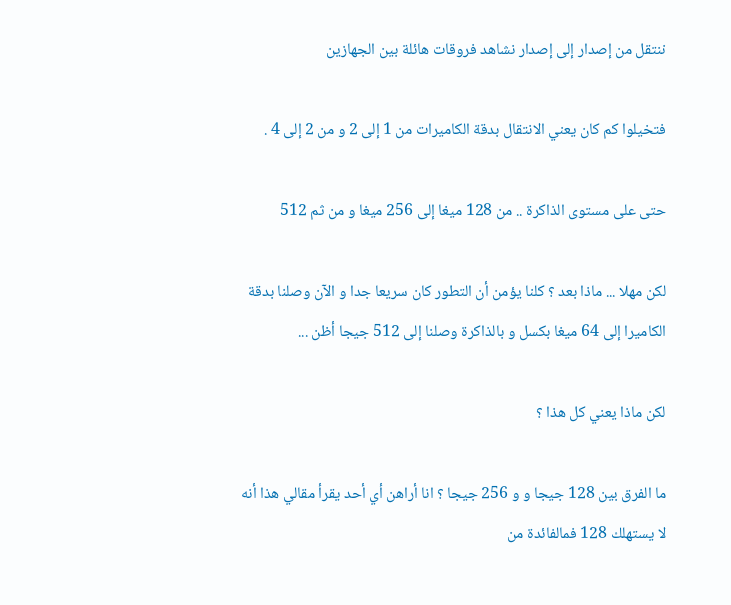ننتقل من إصدار إلى إصدار نشاهد فروقات هائلة بين الجهازين

فتخيلوا كم كان يعني الانتقال بدقة الكاميرات من 1 إلى 2 و من 2 إلى 4 .

حتى على مستوى الذاكرة .. من 128 ميغا إلى 256 ميغا و من ثم 512

لكن مهلا ... ماذا بعد ؟ كلنا يؤمن أن التطور كان سريعا جدا و الآن وصلنا بدقة الكاميرا إلى 64 ميغا بكسل و بالذاكرة وصلنا إلى 512 جيجا أظن ...

لكن ماذا يعني كل هذا ؟

ما الفرق بين 128 جيجا و و 256 جيجا ؟ انا أراهن أي أحد يقرأ مقالي هذا أنه لا يستهلك 128 فمالفائدة من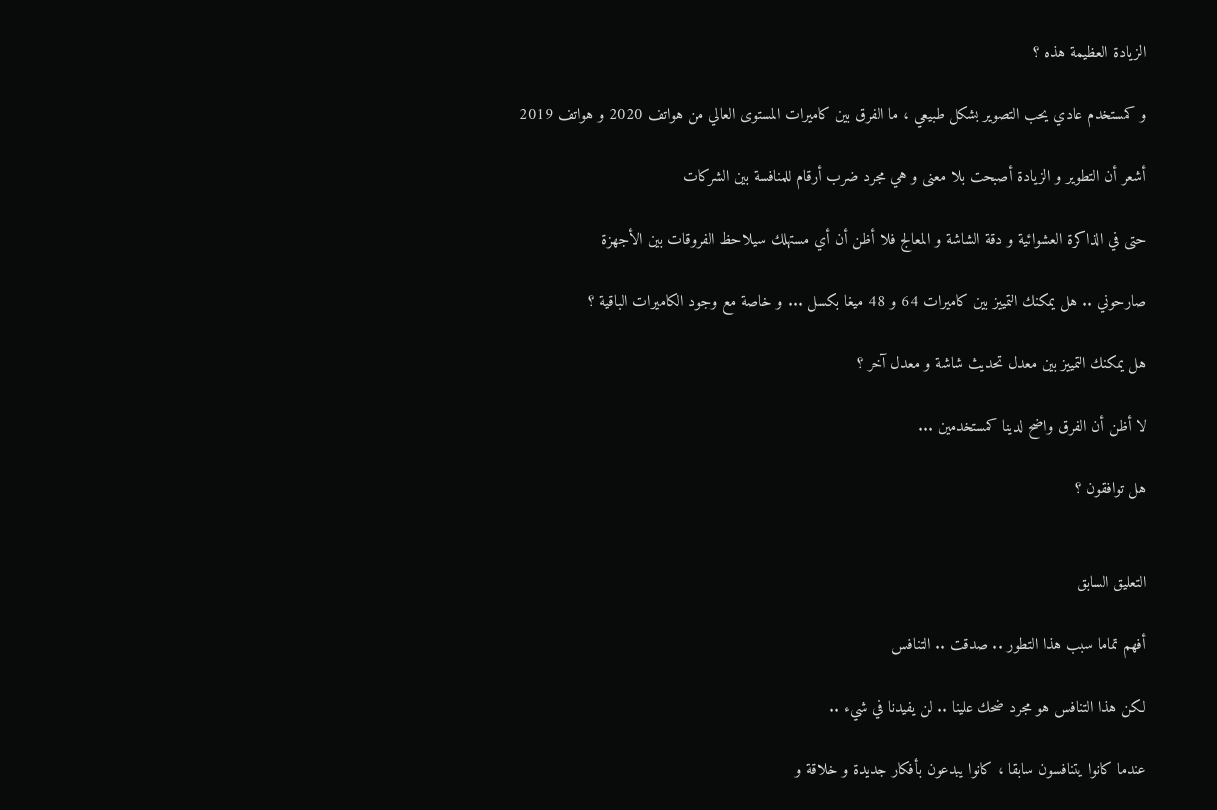الزيادة العظيمة هذه ؟

و كمستخدم عادي يحب التصوير بشكل طبيعي ، ما الفرق بين كاميرات المستوى العالي من هواتف 2020 و هواتف 2019

أشعر أن التطوير و الزيادة أصبحت بلا معنى و هي مجرد ضرب أرقام للمنافسة بين الشركات

حتى في الذاكرة العشوائية و دقة الشاشة و المعالج فلا أظن أن أي مستهلك سيلاحظ الفروقات بين الأجهزة

صارحوني .. هل يمكنك التمييز بين كاميرات 64 و 48 ميغا بكسل ... و خاصة مع وجود الكاميرات الباقية ؟

هل يمكنك التمييز بين معدل تحديث شاشة و معدل آخر ؟

لا أظن أن الفرق واضح لدينا كمستخدمين ...

هل توافقون ؟


التعليق السابق

أفهم تماما سبب هذا التطور .. صدقت .. التنافس

لكن هذا التنافس هو مجرد ضحك علينا .. لن يفيدنا في شيء ..

عندما كانوا يتنافسون سابقا ، كانوا يبدعون بأفكار جديدة و خلاقة و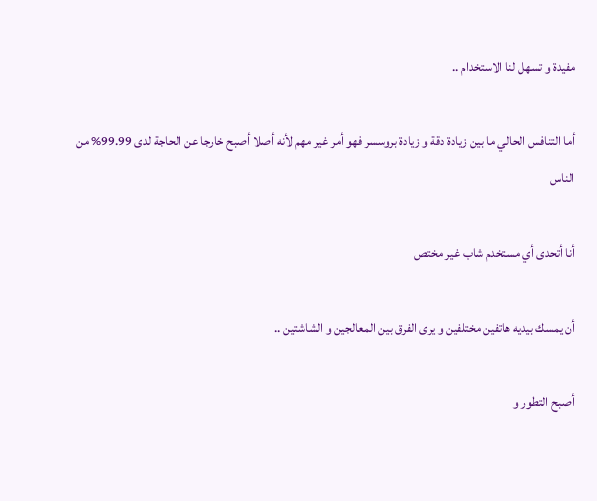مفيدة و تسهل لنا الاستخدام ..

أما التنافس الحالي ما بين زيادة دقة و زيادة بروسسر فهو أمر غير مهم لأنه أصلا أصبح خارجا عن الحاجة لدى 99.99% من الناس

أنا أتحدى أي مستخدم شاب غير مختص

أن يمسك بيديه هاتفين مختلفين و يرى الفرق بين المعالجين و الشاشتين ..

أصبح التطور و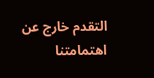التقدم خارج عن اهتمامتنا